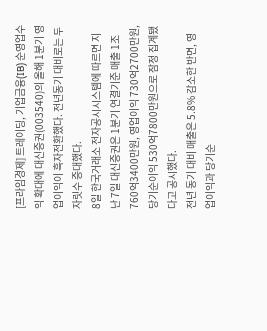[프라임경제] 트레이딩, 기업금융(IB) 순영업수익 확대에 대신증권(003540)의 올해 1분기 영업이익이 흑자전환했다. 전년동기 대비로는 두자릿수 증대했다.
8일 한국거래소 전자공시시스템에 따르면 지난 7일 대신증권은 1분기 연결기준 매출 1조760억3400만원, 영업이익 730억2700만원, 당기순이익 530억7800만원으로 잠정 집계됐다고 공시했다.
전년 동기 대비 매출은 5.8% 감소한 반면, 영업이익과 당기순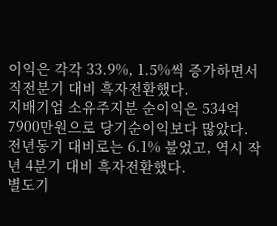이익은 각각 33.9%, 1.5%씩 증가하면서 직전분기 대비 흑자전환했다.
지배기업 소유주지분 순이익은 534억7900만원으로 당기순이익보다 많았다. 전년동기 대비로는 6.1% 불었고, 역시 작년 4분기 대비 흑자전환했다.
별도기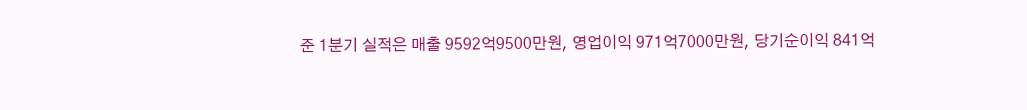준 1분기 실적은 매출 9592억9500만원, 영업이익 971억7000만원, 당기순이익 841억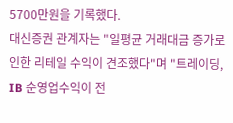5700만원을 기록했다.
대신증권 관계자는 "일평균 거래대금 증가로 인한 리테일 수익이 견조했다"며 "트레이딩, IB 순영업수익이 전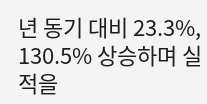년 동기 대비 23.3%, 130.5% 상승하며 실적을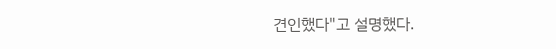견인했다"고 설명했다.